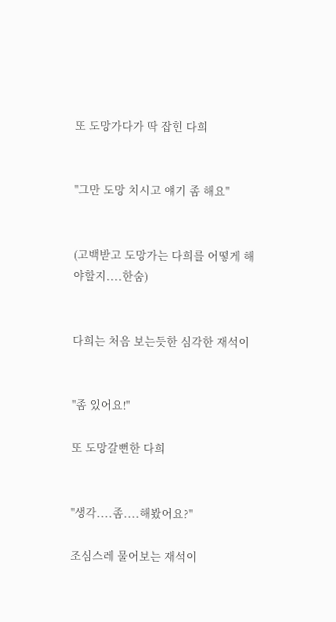또 도망가다가 딱 잡힌 다희


"그만 도망 치시고 얘기 좀 해요"


(고백받고 도망가는 다희를 어떻게 해야할지....한숨)


다희는 처음 보는듯한 심각한 재석이


"좀 있어요!"

또 도망갈뻔한 다희


"생각....좀....해봤어요?"

조심스레 물어보는 재석이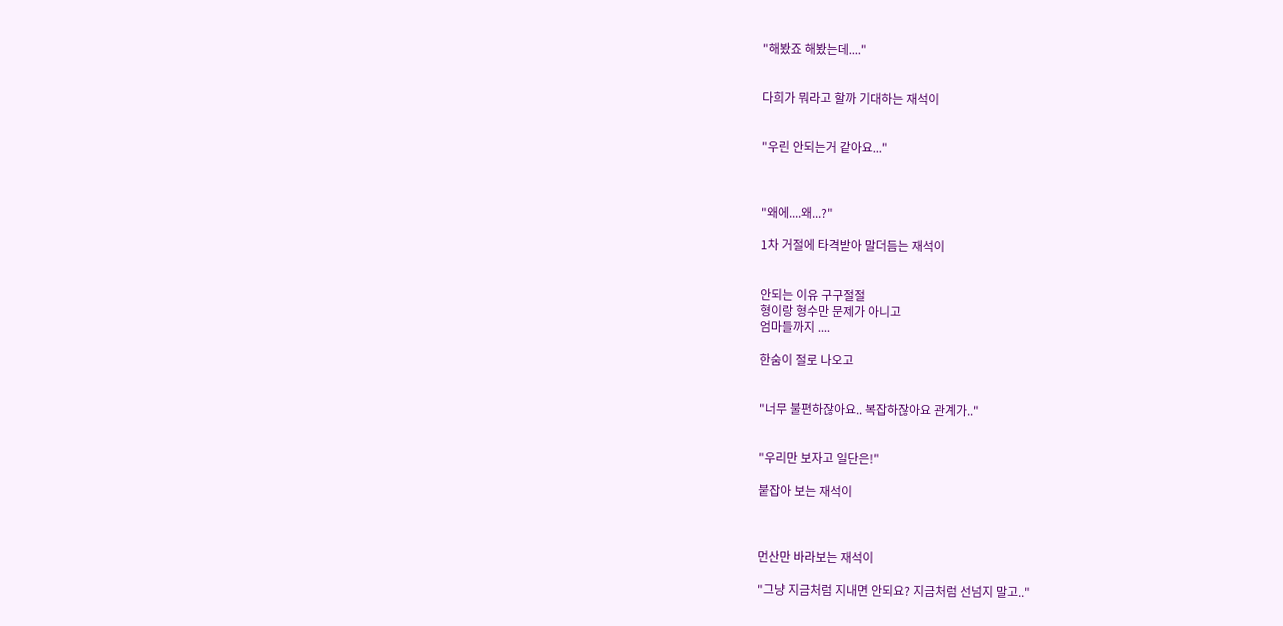"해봤죠 해봤는데...."


다희가 뭐라고 할까 기대하는 재석이


"우린 안되는거 같아요..."



"왜에....왜...?"

1차 거절에 타격받아 말더듬는 재석이


안되는 이유 구구절절
형이랑 형수만 문제가 아니고
엄마들까지 ....

한숨이 절로 나오고


"너무 불편하잖아요.. 복잡하잖아요 관계가.."


"우리만 보자고 일단은!"

붙잡아 보는 재석이



먼산만 바라보는 재석이

"그냥 지금처럼 지내면 안되요? 지금처럼 선넘지 말고.."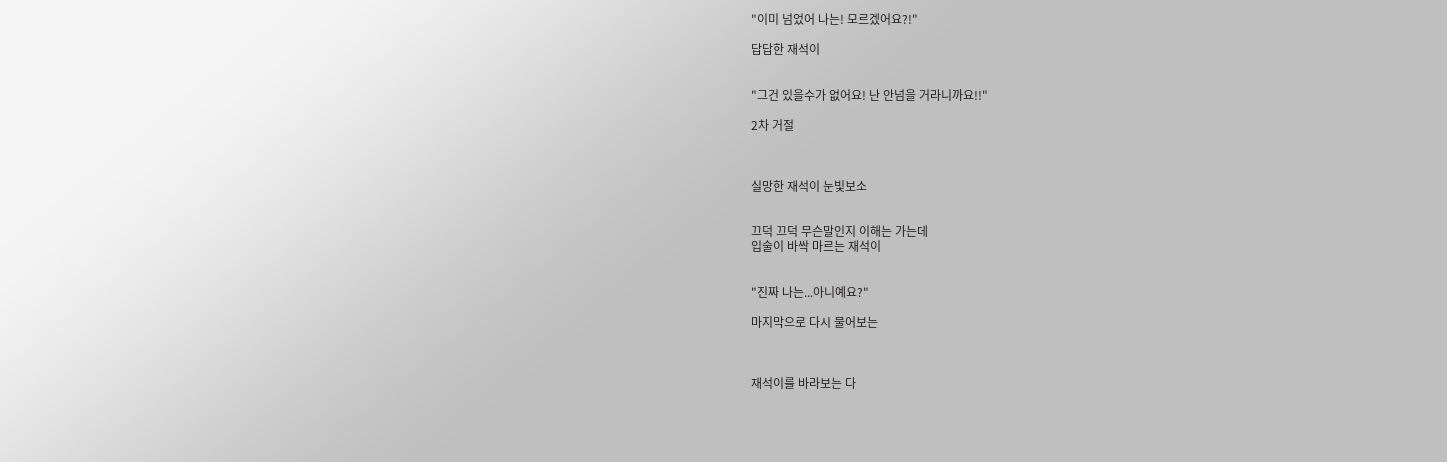"이미 넘었어 나는! 모르겠어요?!"

답답한 재석이


"그건 있을수가 없어요! 난 안넘을 거라니까요!!"

2차 거절



실망한 재석이 눈빛보소


끄덕 끄덕 무슨말인지 이해는 가는데
입술이 바싹 마르는 재석이


"진짜 나는...아니예요?"

마지막으로 다시 물어보는



재석이를 바라보는 다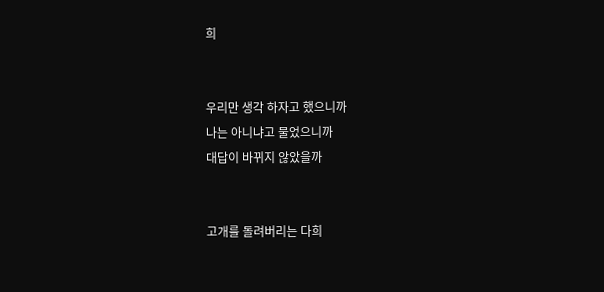희


우리만 생각 하자고 했으니까
나는 아니냐고 물었으니까
대답이 바뀌지 않았을까


고개를 돌려버리는 다희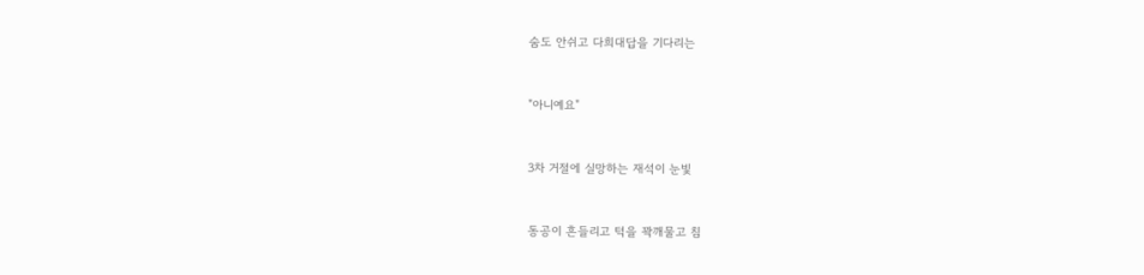숨도 안쉬고 다희대답을 기다리는


"아니예요"


3차 거절에 실망하는 재석이 눈빛


동공이 흔들리고 턱을 꽉깨물고 침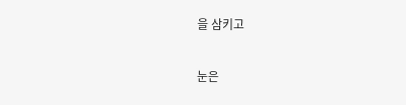을 삼키고


눈은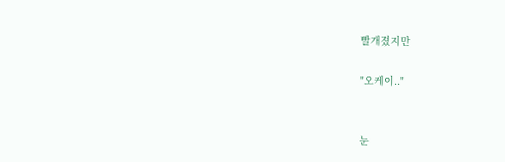빨개졌지만

"오케이.."


눈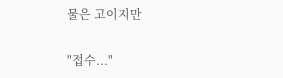물은 고이지만

"접수..."